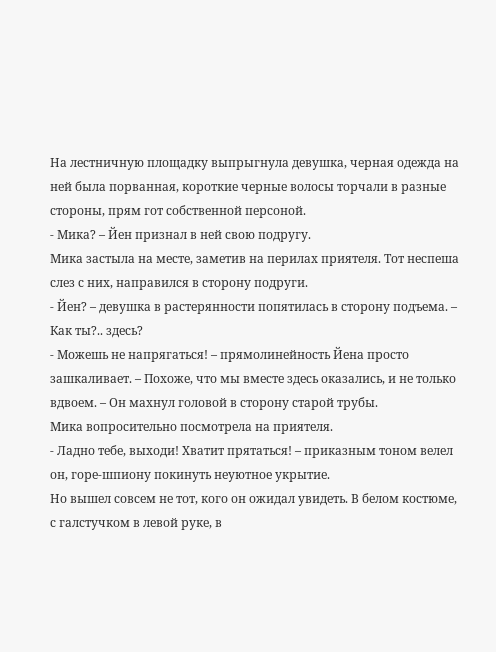На лестничную площадку выпрыгнула девушка, черная одежда на ней была порванная, короткие черные волосы торчали в разные стороны, прям гот собственной персоной.
- Мика? – Йен признал в ней свою подругу.
Мика застыла на месте, заметив на перилах приятеля. Тот неспеша слез с них, направился в сторону подруги.
- Йен? – девушка в растерянности попятилась в сторону подъема. – Как ты?.. здесь?
- Можешь не напрягаться! – прямолинейность Йена просто зашкаливает. – Похоже, что мы вместе здесь оказались, и не только вдвоем. – Он махнул головой в сторону старой трубы.
Мика вопросительно посмотрела на приятеля.
- Ладно тебе, выходи! Хватит прятаться! – приказным тоном велел он, горе-шпиону покинуть неуютное укрытие.
Но вышел совсем не тот, кого он ожидал увидеть. В белом костюме, с галстучком в левой руке, в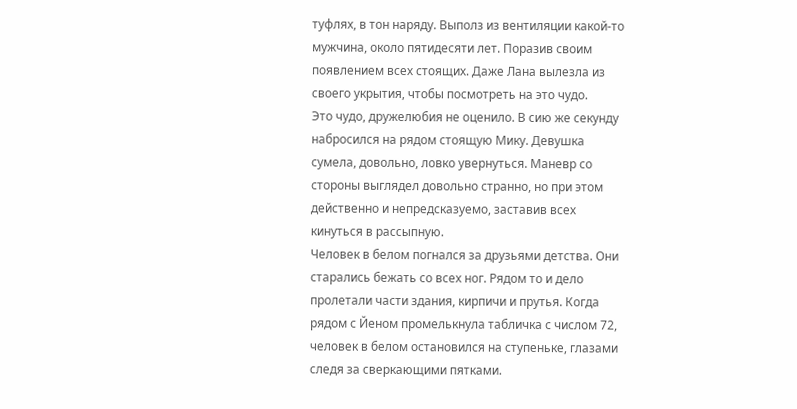туфлях, в тон наряду. Выполз из вентиляции какой-то мужчина, около пятидесяти лет. Поразив своим появлением всех стоящих. Даже Лана вылезла из своего укрытия, чтобы посмотреть на это чудо.
Это чудо, дружелюбия не оценило. В сию же секунду набросился на рядом стоящую Мику. Девушка сумела, довольно, ловко увернуться. Маневр со стороны выглядел довольно странно, но при этом действенно и непредсказуемо, заставив всех кинуться в рассыпную.
Человек в белом погнался за друзьями детства. Они старались бежать со всех ног. Рядом то и дело пролетали части здания, кирпичи и прутья. Когда рядом с Йеном промелькнула табличка с числом 72, человек в белом остановился на ступеньке, глазами следя за сверкающими пятками.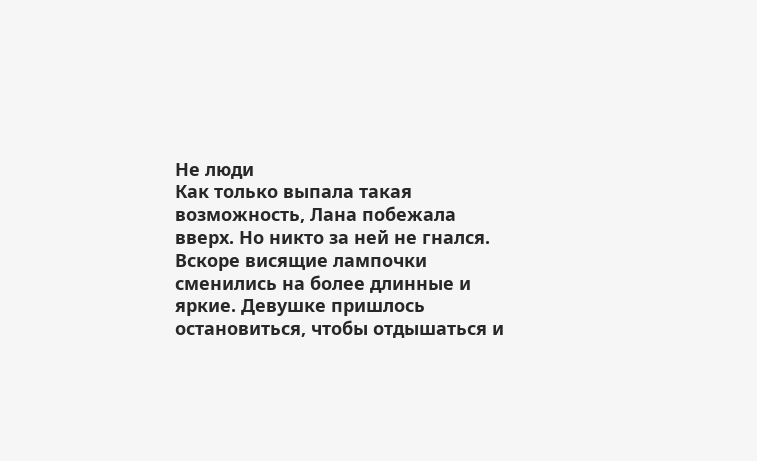Не люди
Как только выпала такая возможность, Лана побежала вверх. Но никто за ней не гнался. Вскоре висящие лампочки сменились на более длинные и яркие. Девушке пришлось остановиться, чтобы отдышаться и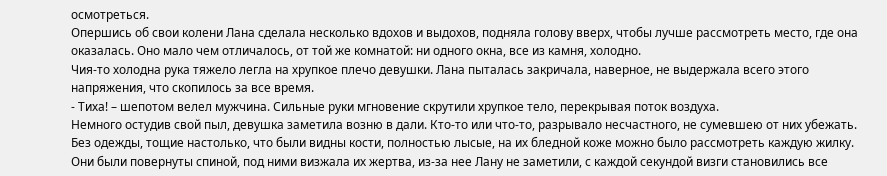осмотреться.
Опершись об свои колени Лана сделала несколько вдохов и выдохов, подняла голову вверх, чтобы лучше рассмотреть место, где она оказалась. Оно мало чем отличалось, от той же комнатой: ни одного окна, все из камня, холодно.
Чия-то холодна рука тяжело легла на хрупкое плечо девушки. Лана пыталась закричала, наверное, не выдержала всего этого напряжения, что скопилось за все время.
- Тиха! – шепотом велел мужчина. Сильные руки мгновение скрутили хрупкое тело, перекрывая поток воздуха.
Немного остудив свой пыл, девушка заметила возню в дали. Кто-то или что-то, разрывало несчастного, не сумевшею от них убежать. Без одежды, тощие настолько, что были видны кости, полностью лысые, на их бледной коже можно было рассмотреть каждую жилку. Они были повернуты спиной, под ними визжала их жертва, из-за нее Лану не заметили, с каждой секундой визги становились все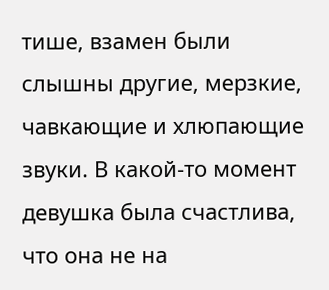тише, взамен были слышны другие, мерзкие, чавкающие и хлюпающие звуки. В какой-то момент девушка была счастлива, что она не на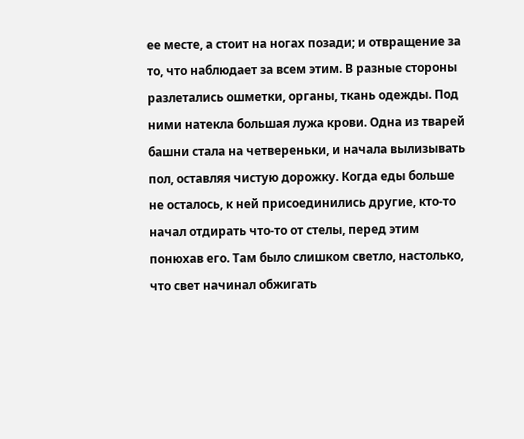ее месте, а стоит на ногах позади; и отвращение за то, что наблюдает за всем этим. В разные стороны разлетались ошметки, органы, ткань одежды. Под ними натекла большая лужа крови. Одна из тварей башни стала на четвереньки, и начала вылизывать пол, оставляя чистую дорожку. Когда еды больше не осталось, к ней присоединились другие, кто-то начал отдирать что-то от стелы, перед этим понюхав его. Там было слишком светло, настолько, что свет начинал обжигать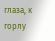глаза, к горлу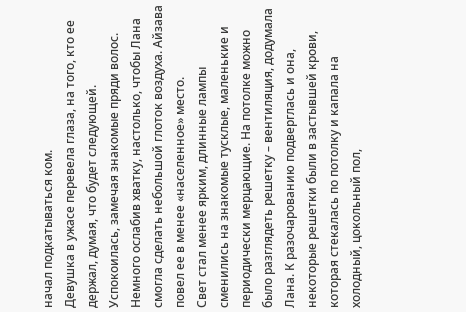начал подкатываться ком.
Девушка в ужасе перевела глаза, на того, кто ее держал, думая, что будет следующей. Успокоилась, замечая знакомые пряди волос. Немного ослабив хватку, настолько, чтобы Лана смогла сделать небольшой глоток воздуха. Айзава повел ее в менее «населенное» место.
Свет стал менее ярким, длинные лампы сменились на знакомые тусклые, маленькие и периодически мерцающие. На потолке можно было разглядеть решетку – вентиляция, додумала Лана. К разочарованию подверглась и она, некоторые решетки были в застывшей крови, которая стекалась по потолку и капала на холодный, цокольный пол,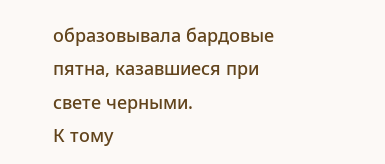образовывала бардовые пятна, казавшиеся при свете черными.
К тому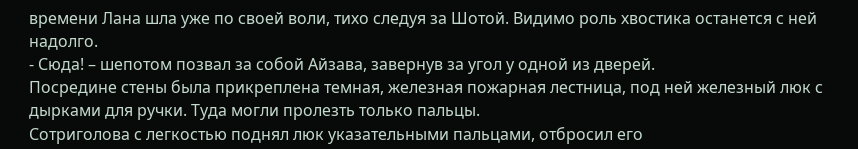времени Лана шла уже по своей воли, тихо следуя за Шотой. Видимо роль хвостика останется с ней надолго.
- Сюда! – шепотом позвал за собой Айзава, завернув за угол у одной из дверей.
Посредине стены была прикреплена темная, железная пожарная лестница, под ней железный люк с дырками для ручки. Туда могли пролезть только пальцы.
Сотриголова с легкостью поднял люк указательными пальцами, отбросил его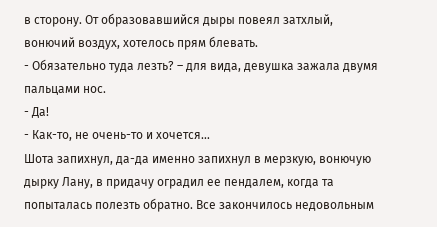в сторону. От образовавшийся дыры повеял затхлый, вонючий воздух, хотелось прям блевать.
- Обязательно туда лезть? – для вида, девушка зажала двумя пальцами нос.
- Да!
- Как-то, не очень-то и хочется…
Шота запихнул, да-да именно запихнул в мерзкую, вонючую дырку Лану, в придачу оградил ее пендалем, когда та попыталась полезть обратно. Все закончилось недовольным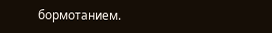бормотанием.